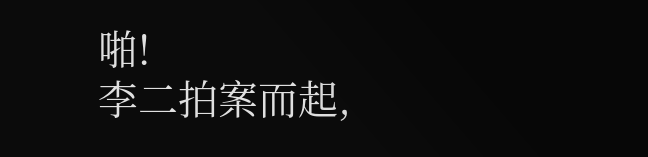啪!
李二拍案而起,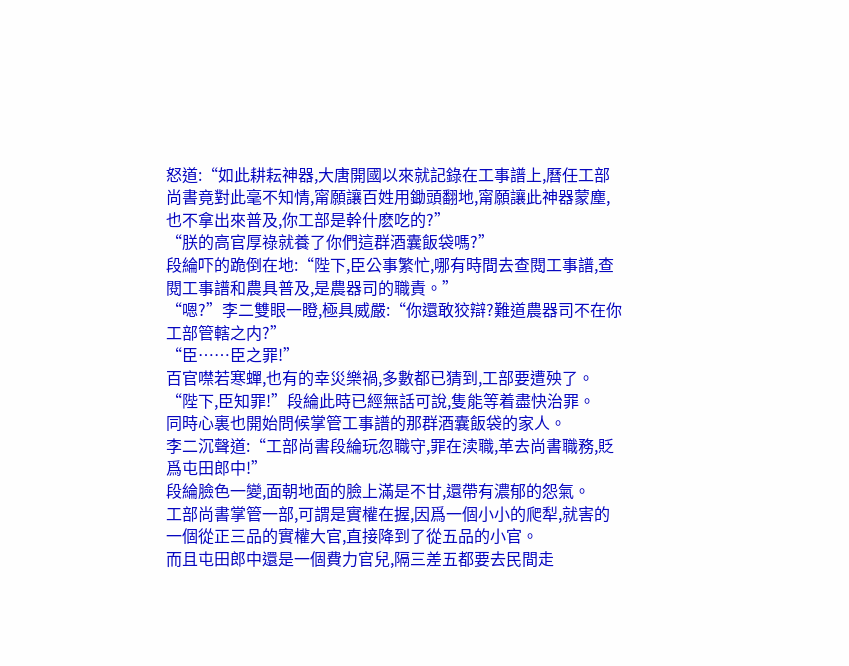怒道:“如此耕耘神器,大唐開國以來就記錄在工事譜上,曆任工部尚書竟對此毫不知情,甯願讓百姓用鋤頭翻地,甯願讓此神器蒙塵,也不拿出來普及,你工部是幹什麽吃的?”
“朕的高官厚祿就養了你們這群酒囊飯袋嗎?”
段綸吓的跪倒在地:“陛下,臣公事繁忙,哪有時間去查閱工事譜,查閱工事譜和農具普及,是農器司的職責。”
“嗯?”李二雙眼一瞪,極具威嚴:“你還敢狡辯?難道農器司不在你工部管轄之内?”
“臣……臣之罪!”
百官噤若寒蟬,也有的幸災樂禍,多數都已猜到,工部要遭殃了。
“陛下,臣知罪!”段綸此時已經無話可說,隻能等着盡快治罪。
同時心裏也開始問候掌管工事譜的那群酒囊飯袋的家人。
李二沉聲道:“工部尚書段綸玩忽職守,罪在渎職,革去尚書職務,貶爲屯田郎中!”
段綸臉色一變,面朝地面的臉上滿是不甘,還帶有濃郁的怨氣。
工部尚書掌管一部,可謂是實權在握,因爲一個小小的爬犁,就害的一個從正三品的實權大官,直接降到了從五品的小官。
而且屯田郎中還是一個費力官兒,隔三差五都要去民間走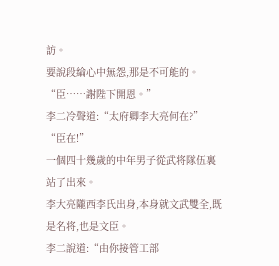訪。
要說段綸心中無怨,那是不可能的。
“臣……謝陛下開恩。”
李二冷聲道:“太府卿李大亮何在?”
“臣在!”
一個四十幾歲的中年男子從武将隊伍裏站了出來。
李大亮隴西李氏出身,本身就文武雙全,既是名将,也是文臣。
李二說道:“由你接管工部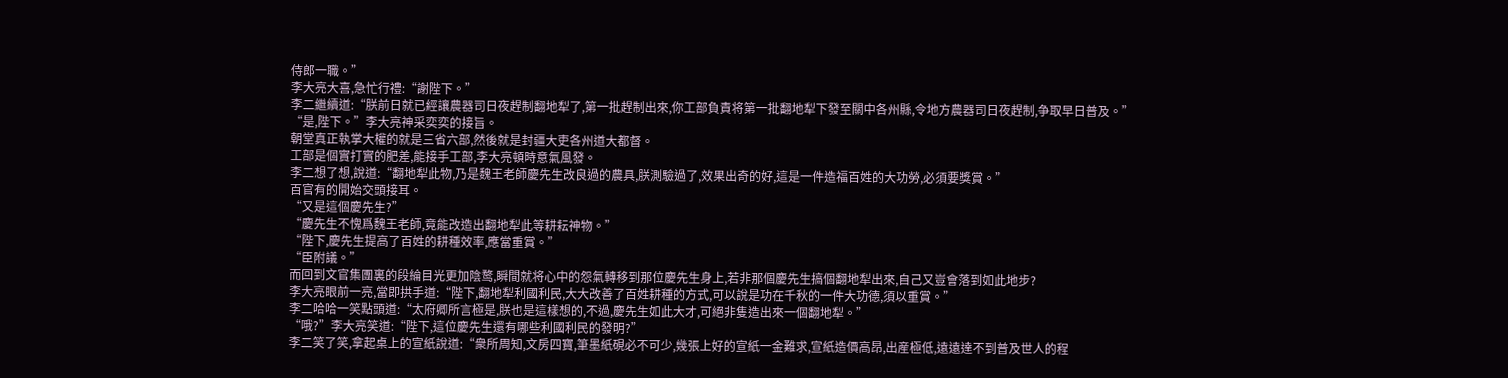侍郎一職。”
李大亮大喜,急忙行禮:“謝陛下。”
李二繼續道:“朕前日就已經讓農器司日夜趕制翻地犁了,第一批趕制出來,你工部負責将第一批翻地犁下發至關中各州縣,令地方農器司日夜趕制,争取早日普及。”
“是,陛下。”李大亮神采奕奕的接旨。
朝堂真正執掌大權的就是三省六部,然後就是封疆大吏各州道大都督。
工部是個實打實的肥差,能接手工部,李大亮頓時意氣風發。
李二想了想,說道:“翻地犁此物,乃是魏王老師慶先生改良過的農具,朕測驗過了,效果出奇的好,這是一件造福百姓的大功勞,必須要獎賞。”
百官有的開始交頭接耳。
“又是這個慶先生?”
“慶先生不愧爲魏王老師,竟能改造出翻地犁此等耕耘神物。”
“陛下,慶先生提高了百姓的耕種效率,應當重賞。”
“臣附議。”
而回到文官集團裏的段綸目光更加陰鹜,瞬間就将心中的怨氣轉移到那位慶先生身上,若非那個慶先生搞個翻地犁出來,自己又豈會落到如此地步?
李大亮眼前一亮,當即拱手道:“陛下,翻地犁利國利民,大大改善了百姓耕種的方式,可以說是功在千秋的一件大功德,須以重賞。”
李二哈哈一笑點頭道:“太府卿所言極是,朕也是這樣想的,不過,慶先生如此大才,可絕非隻造出來一個翻地犁。”
“哦?”李大亮笑道:“陛下,這位慶先生還有哪些利國利民的發明?”
李二笑了笑,拿起桌上的宣紙說道:“衆所周知,文房四寶,筆墨紙硯必不可少,幾張上好的宣紙一金難求,宣紙造價高昂,出産極低,遠遠達不到普及世人的程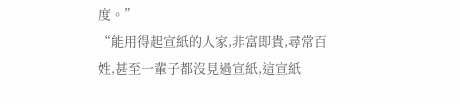度。”
“能用得起宣紙的人家,非富即貴,尋常百姓,甚至一輩子都沒見過宣紙,這宣紙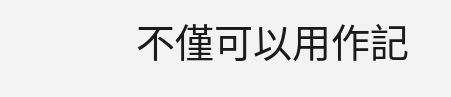不僅可以用作記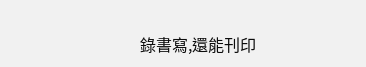錄書寫,還能刊印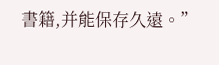書籍,并能保存久遠。”